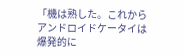「機は熟した。これからアンドロイドケータイは爆発的に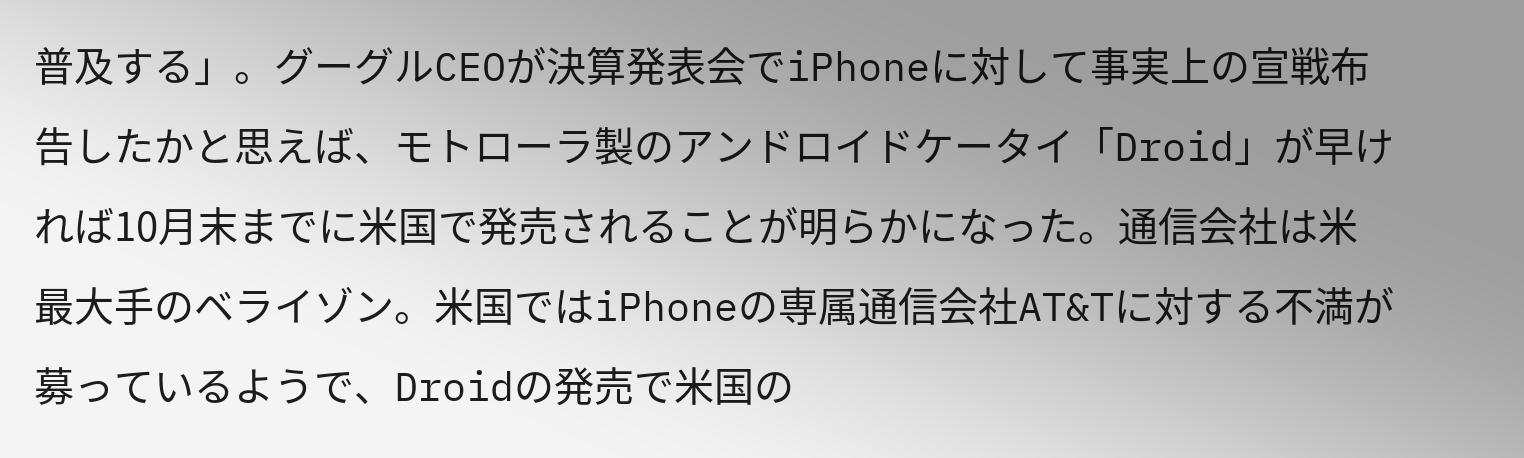普及する」。グーグルCEOが決算発表会でiPhoneに対して事実上の宣戦布告したかと思えば、モトローラ製のアンドロイドケータイ「Droid」が早ければ10月末までに米国で発売されることが明らかになった。通信会社は米最大手のベライゾン。米国ではiPhoneの専属通信会社AT&Tに対する不満が募っているようで、Droidの発売で米国の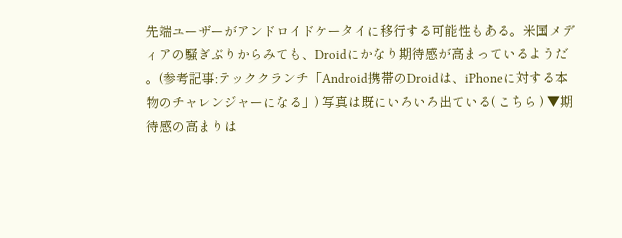先端ユーザーがアンドロイドケータイに移行する可能性もある。米国メディアの騒ぎぶりからみても、Droidにかなり期待感が高まっているようだ 。(参考記事:テッククランチ「Android携帯のDroidは、iPhoneに対する本物のチャレンジャーになる」) 写真は既にいろいろ出ている( こちら ) ▼期待感の高まりは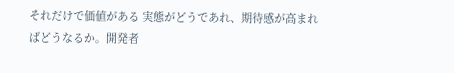それだけで価値がある 実態がどうであれ、期待感が高まればどうなるか。開発者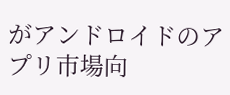がアンドロイドのアプリ市場向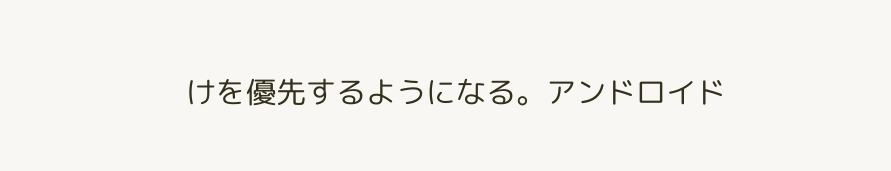けを優先するようになる。アンドロイド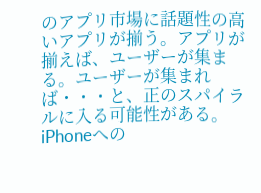のアプリ市場に話題性の高いアプリが揃う。アプリが揃えば、ユーザーが集まる。ユーザーが集まれば・・・と、正のスパイラルに入る可能性がある。
iPhoneへの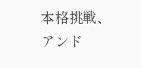本格挑戦、アンド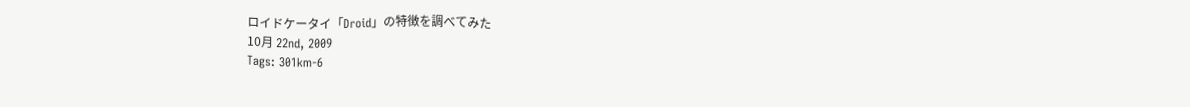ロイドケータイ「Droid」の特徴を調べてみた
10月 22nd, 2009
Tags: 301km-6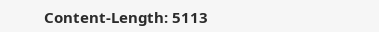Content-Length: 5113